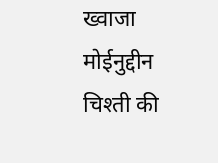ख्वाजा मोईनुद्दीन चिश्ती की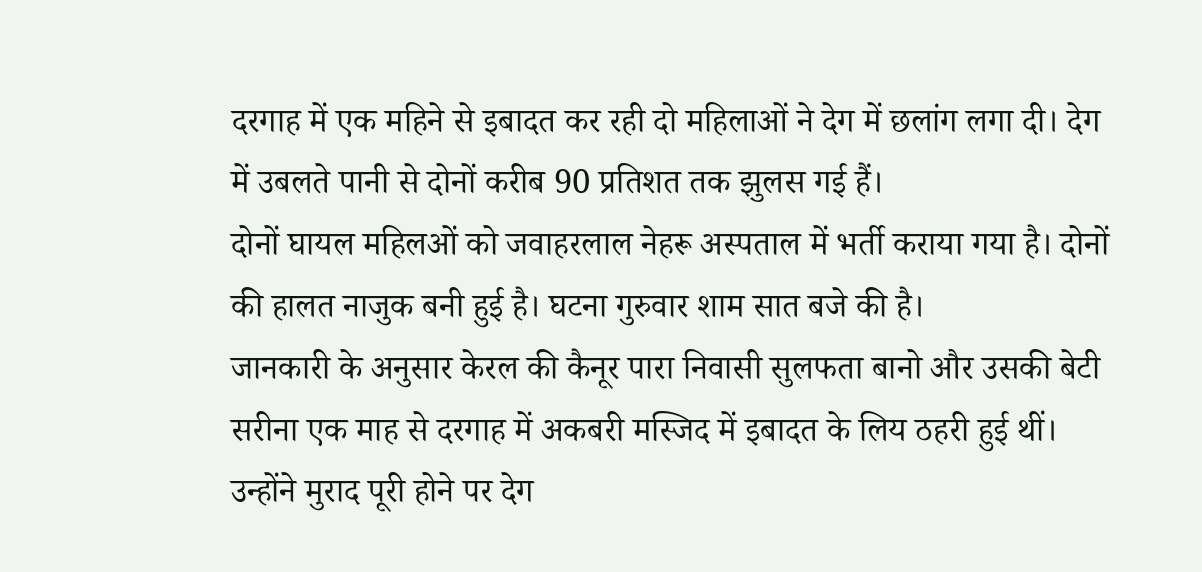दरगाह में एक महिने से इबादत कर रही दो महिलाओं ने देग में छलांग लगा दी। देग में उबलते पानी से दोनों करीब 90 प्रतिशत तक झुलस गई हैं।
दोनों घायल महिलओं को जवाहरलाल नेहरू अस्पताल में भर्ती कराया गया है। दोनों की हालत नाजुक बनी हुई है। घटना गुरुवार शाम सात बजे की है।
जानकारी के अनुसार केरल की कैनूर पारा निवासी सुलफता बानो और उसकी बेटी सरीना एक माह से दरगाह में अकबरी मस्जिद में इबादत के लिय ठहरी हुई थीं। उन्होंने मुराद पूरी होने पर देग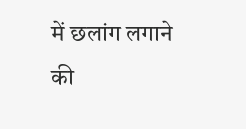में छलांग लगाने की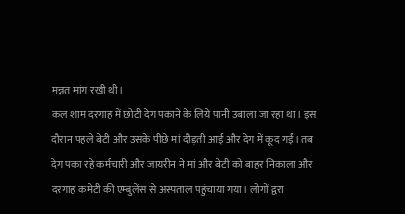मन्नत मांग रखी थी।
कल शाम दरगाह में छोटी देग पकाने के लिये पानी उबाला जा रहा था। इस दौरान पहले बेटी और उसके पीछे मां दौड़ती आई और देग में कूद गईं। तब देग पका रहे कर्मचारी और जायरीन ने मां और बेटी को बाहर निकाला और दरगाह कमेटी की एम्बुलेंस से अस्पताल पहुंचाया गया। लोगों द्वरा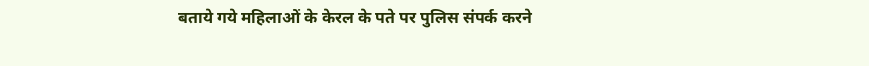बताये गये महिलाओं के केरल के पते पर पुलिस संपर्क करने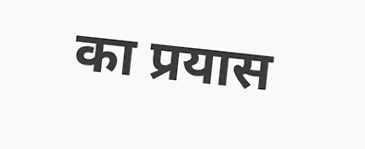का प्रयास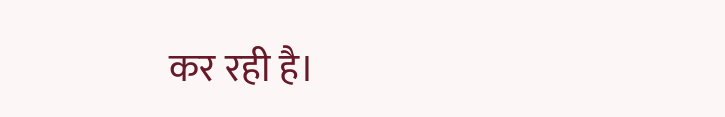कर रही है।